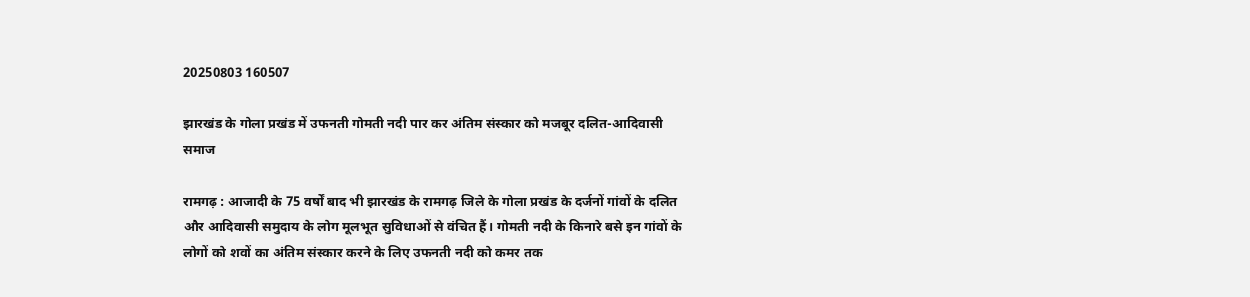20250803 160507

झारखंड के गोला प्रखंड में उफनती गोमती नदी पार कर अंतिम संस्कार को मजबूर दलित-आदिवासी समाज

रामगढ़ : आजादी के 75 वर्षों बाद भी झारखंड के रामगढ़ जिले के गोला प्रखंड के दर्जनों गांवों के दलित और आदिवासी समुदाय के लोग मूलभूत सुविधाओं से वंचित हैं। गोमती नदी के किनारे बसे इन गांवों के लोगों को शवों का अंतिम संस्कार करने के लिए उफनती नदी को कमर तक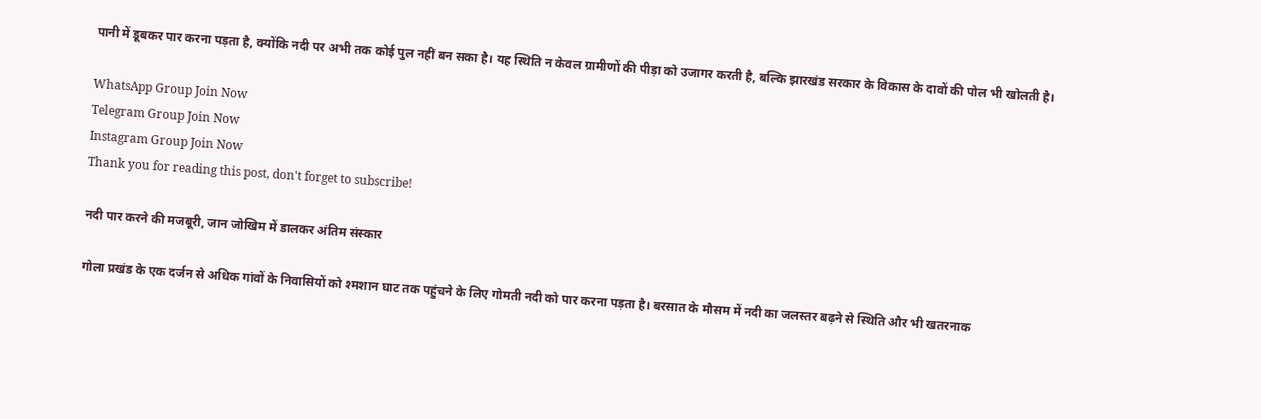पानी में डूबकर पार करना पड़ता है, क्योंकि नदी पर अभी तक कोई पुल नहीं बन सका है। यह स्थिति न केवल ग्रामीणों की पीड़ा को उजागर करती है, बल्कि झारखंड सरकार के विकास के दावों की पोल भी खोलती है।

WhatsApp Group Join Now
Telegram Group Join Now
Instagram Group Join Now
Thank you for reading this post, don't forget to subscribe!

नदी पार करने की मजबूरी, जान जोखिम में डालकर अंतिम संस्कार

गोला प्रखंड के एक दर्जन से अधिक गांवों के निवासियों को श्मशान घाट तक पहुंचने के लिए गोमती नदी को पार करना पड़ता है। बरसात के मौसम में नदी का जलस्तर बढ़ने से स्थिति और भी खतरनाक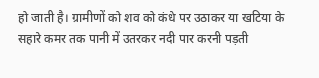हो जाती है। ग्रामीणों को शव को कंधे पर उठाकर या खटिया के सहारे कमर तक पानी में उतरकर नदी पार करनी पड़ती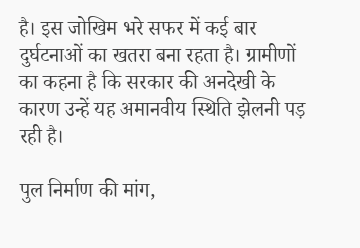है। इस जोखिम भरे सफर में कई बार दुर्घटनाओं का खतरा बना रहता है। ग्रामीणों का कहना है कि सरकार की अनदेखी के कारण उन्हें यह अमानवीय स्थिति झेलनी पड़ रही है।

पुल निर्माण की मांग,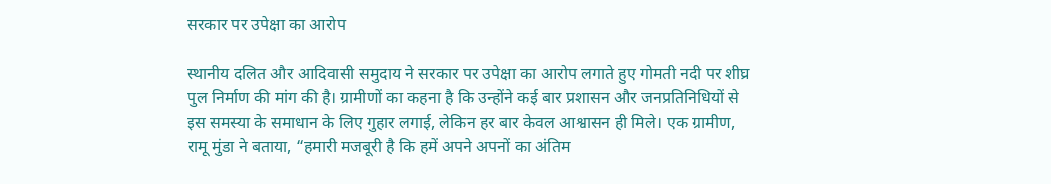सरकार पर उपेक्षा का आरोप

स्थानीय दलित और आदिवासी समुदाय ने सरकार पर उपेक्षा का आरोप लगाते हुए गोमती नदी पर शीघ्र पुल निर्माण की मांग की है। ग्रामीणों का कहना है कि उन्होंने कई बार प्रशासन और जनप्रतिनिधियों से इस समस्या के समाधान के लिए गुहार लगाई, लेकिन हर बार केवल आश्वासन ही मिले। एक ग्रामीण, रामू मुंडा ने बताया, “हमारी मजबूरी है कि हमें अपने अपनों का अंतिम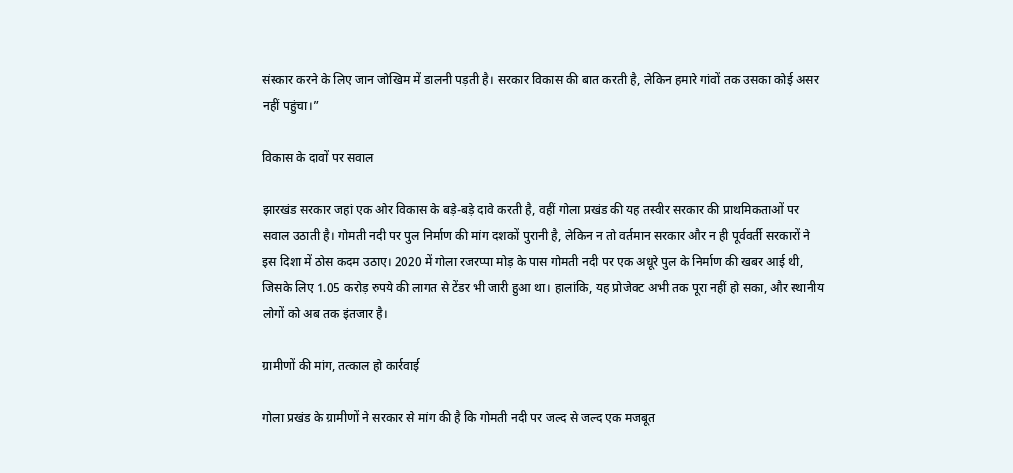संस्कार करने के लिए जान जोखिम में डालनी पड़ती है। सरकार विकास की बात करती है, लेकिन हमारे गांवों तक उसका कोई असर नहीं पहुंचा।”

विकास के दावों पर सवाल

झारखंड सरकार जहां एक ओर विकास के बड़े-बड़े दावे करती है, वहीं गोला प्रखंड की यह तस्वीर सरकार की प्राथमिकताओं पर सवाल उठाती है। गोमती नदी पर पुल निर्माण की मांग दशकों पुरानी है, लेकिन न तो वर्तमान सरकार और न ही पूर्ववर्ती सरकारों ने इस दिशा में ठोस कदम उठाए। 2020 में गोला रजरप्पा मोड़ के पास गोमती नदी पर एक अधूरे पुल के निर्माण की खबर आई थी, जिसके लिए 1.05 करोड़ रुपये की लागत से टेंडर भी जारी हुआ था। हालांकि, यह प्रोजेक्ट अभी तक पूरा नहीं हो सका, और स्थानीय लोगों को अब तक इंतजार है।

ग्रामीणों की मांग, तत्काल हो कार्रवाई

गोला प्रखंड के ग्रामीणों ने सरकार से मांग की है कि गोमती नदी पर जल्द से जल्द एक मजबूत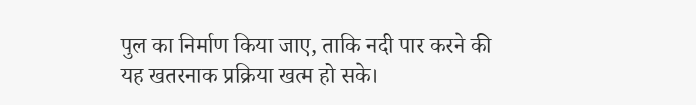पुल का निर्माण किया जाए, ताकि नदी पार करने की यह खतरनाक प्रक्रिया खत्म हो सके।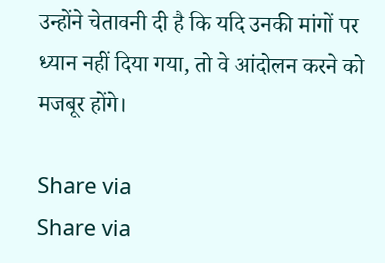उन्होंने चेतावनी दी है कि यदि उनकी मांगों पर ध्यान नहीं दिया गया, तो वे आंदोलन करने को मजबूर होंगे।

Share via
Share via